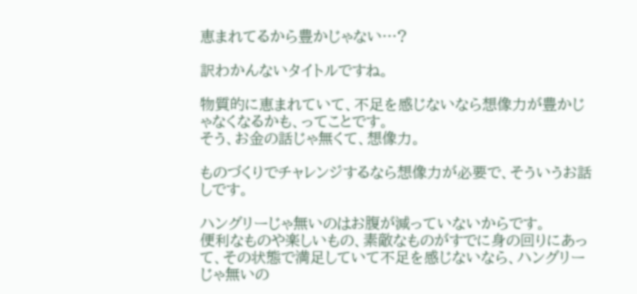恵まれてるから豊かじゃない…?

訳わかんないタイトルですね。

物質的に恵まれていて、不足を感じないなら想像力が豊かじゃなくなるかも、ってことです。
そう、お金の話じゃ無くて、想像力。

ものづくりでチャレンジするなら想像力が必要で、そういうお話しです。

ハングリーじゃ無いのはお腹が減っていないからです。
便利なものや楽しいもの、素敵なものがすでに身の回りにあって、その状態で満足していて不足を感じないなら、ハングリーじゃ無いの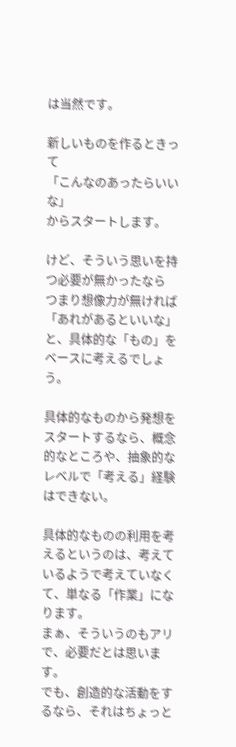は当然です。

新しいものを作るときって
「こんなのあったらいいな」
からスタートします。

けど、そういう思いを持つ必要が無かったなら
つまり想像力が無ければ
「あれがあるといいな」
と、具体的な「もの」をベースに考えるでしょう。

具体的なものから発想をスタートするなら、概念的なところや、抽象的なレベルで「考える」経験はできない。

具体的なものの利用を考えるというのは、考えているようで考えていなくて、単なる「作業」になります。
まぁ、そういうのもアリで、必要だとは思います。
でも、創造的な活動をするなら、それはちょっと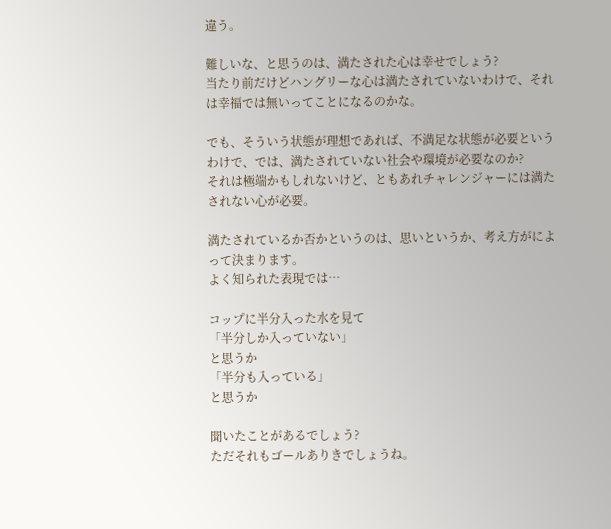違う。

難しいな、と思うのは、満たされた心は幸せでしょう?
当たり前だけどハングリーな心は満たされていないわけで、それは幸福では無いってことになるのかな。

でも、そういう状態が理想であれば、不満足な状態が必要というわけで、では、満たされていない社会や環境が必要なのか?
それは極端かもしれないけど、ともあれチャレンジャーには満たされない心が必要。

満たされているか否かというのは、思いというか、考え方がによって決まります。
よく知られた表現では…

コップに半分入った水を見て
「半分しか入っていない」
と思うか
「半分も入っている」
と思うか

聞いたことがあるでしょう?
ただそれもゴールありきでしょうね。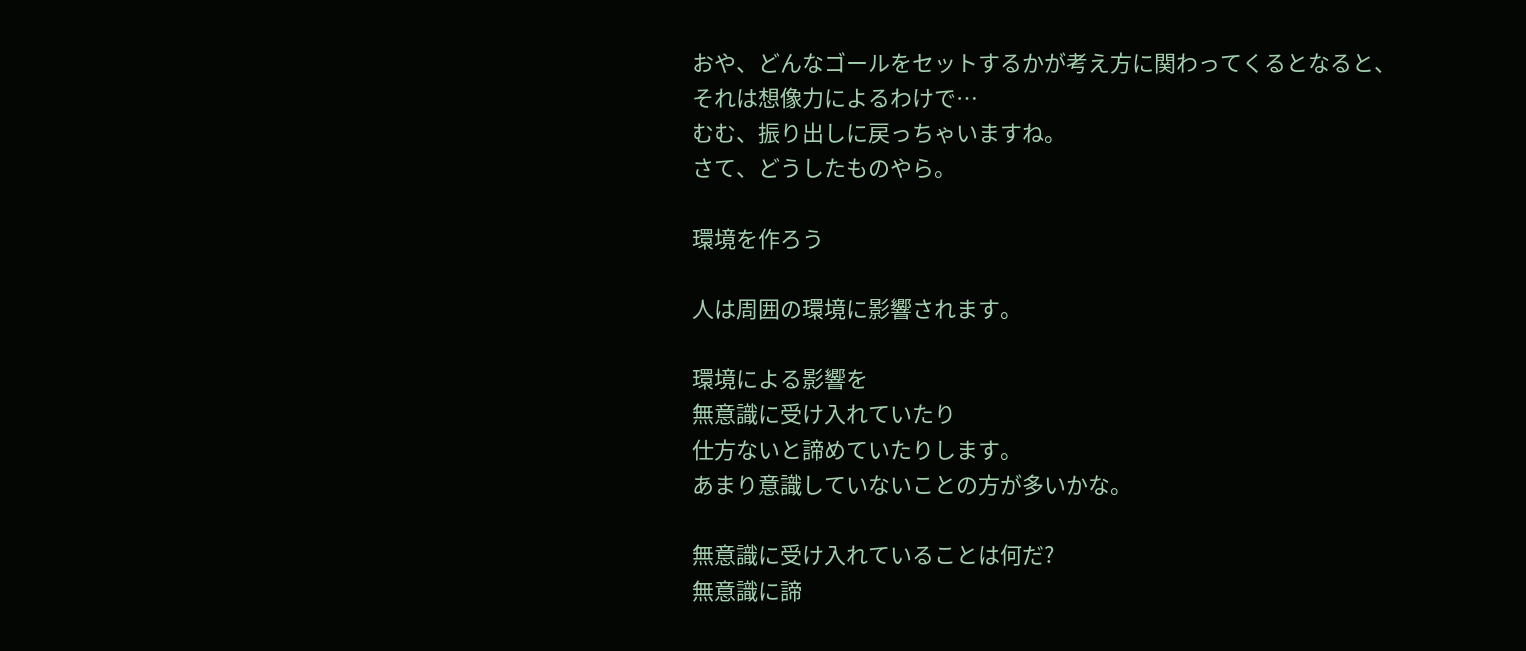おや、どんなゴールをセットするかが考え方に関わってくるとなると、それは想像力によるわけで…
むむ、振り出しに戻っちゃいますね。
さて、どうしたものやら。

環境を作ろう

人は周囲の環境に影響されます。

環境による影響を
無意識に受け入れていたり
仕方ないと諦めていたりします。
あまり意識していないことの方が多いかな。

無意識に受け入れていることは何だ?
無意識に諦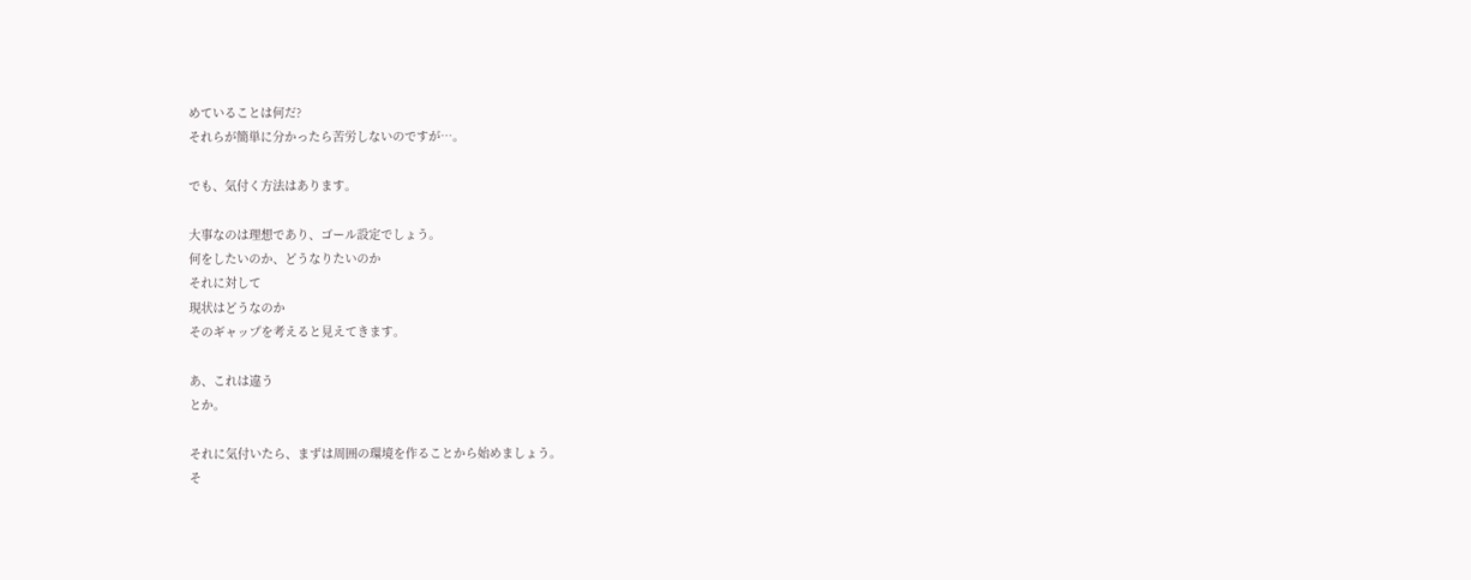めていることは何だ?
それらが簡単に分かったら苦労しないのですが…。

でも、気付く方法はあります。

大事なのは理想であり、ゴール設定でしょう。
何をしたいのか、どうなりたいのか
それに対して
現状はどうなのか
そのギャップを考えると見えてきます。

あ、これは違う
とか。

それに気付いたら、まずは周囲の環境を作ることから始めましょう。
そ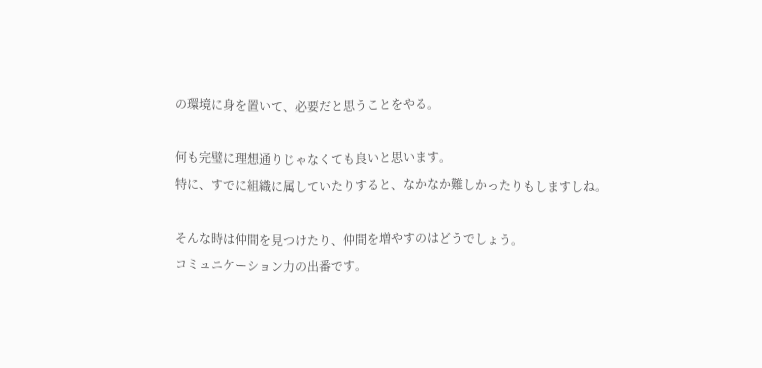の環境に身を置いて、必要だと思うことをやる。

何も完璧に理想通りじゃなくても良いと思います。
特に、すでに組織に属していたりすると、なかなか難しかったりもしますしね。

そんな時は仲間を見つけたり、仲間を増やすのはどうでしょう。
コミュニケーション力の出番です。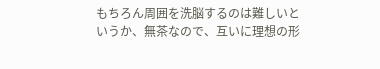もちろん周囲を洗脳するのは難しいというか、無茶なので、互いに理想の形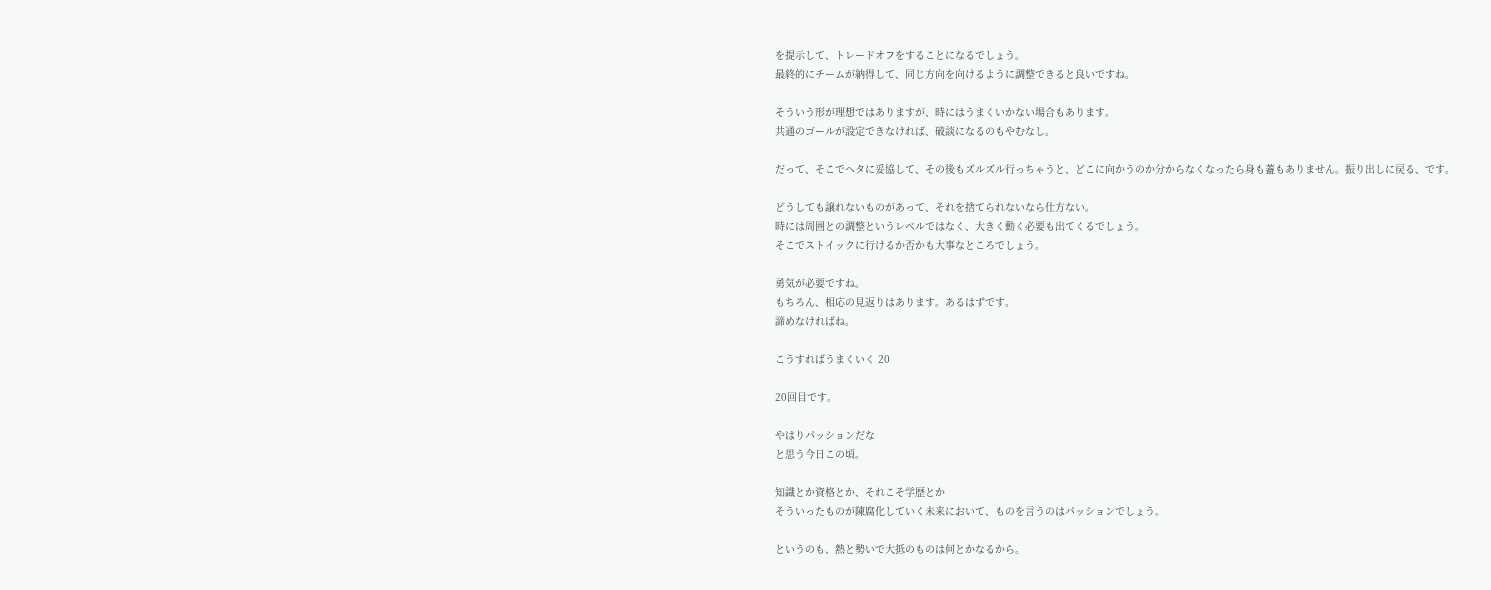を提示して、トレードオフをすることになるでしょう。
最終的にチームが納得して、同じ方向を向けるように調整できると良いですね。

そういう形が理想ではありますが、時にはうまくいかない場合もあります。
共通のゴールが設定できなければ、破談になるのもやむなし。

だって、そこでヘタに妥協して、その後もズルズル行っちゃうと、どこに向かうのか分からなくなったら身も蓋もありません。振り出しに戻る、です。

どうしても譲れないものがあって、それを捨てられないなら仕方ない。
時には周囲との調整というレベルではなく、大きく動く必要も出てくるでしょう。
そこでストイックに行けるか否かも大事なところでしょう。

勇気が必要ですね。
もちろん、相応の見返りはあります。あるはずです。
諦めなければね。

こうすればうまくいく 20

20回目です。

やはりパッションだな
と思う今日この頃。

知識とか資格とか、それこそ学歴とか
そういったものが陳腐化していく未来において、ものを言うのはパッションでしょう。

というのも、熱と勢いで大抵のものは何とかなるから。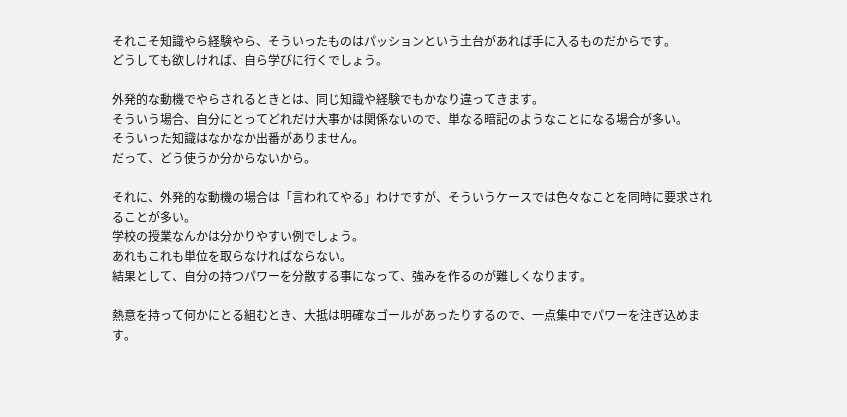それこそ知識やら経験やら、そういったものはパッションという土台があれば手に入るものだからです。
どうしても欲しければ、自ら学びに行くでしょう。

外発的な動機でやらされるときとは、同じ知識や経験でもかなり違ってきます。
そういう場合、自分にとってどれだけ大事かは関係ないので、単なる暗記のようなことになる場合が多い。
そういった知識はなかなか出番がありません。
だって、どう使うか分からないから。

それに、外発的な動機の場合は「言われてやる」わけですが、そういうケースでは色々なことを同時に要求されることが多い。
学校の授業なんかは分かりやすい例でしょう。
あれもこれも単位を取らなければならない。
結果として、自分の持つパワーを分散する事になって、強みを作るのが難しくなります。

熱意を持って何かにとる組むとき、大抵は明確なゴールがあったりするので、一点集中でパワーを注ぎ込めます。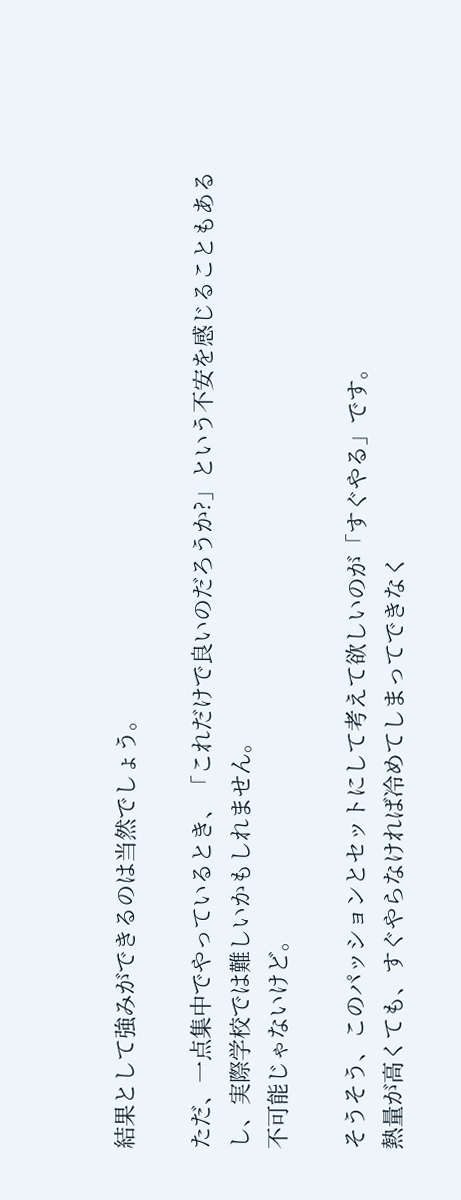結果として強みができるのは当然でしょう。

ただ、一点集中でやっているとき、「これだけで良いのだろうか?」という不安を感じることもあるし、実際学校では難しいかもしれません。
不可能じゃないけど。

そうそう、このパッションとセットにして考えて欲しいのが「すぐやる」です。
熱量が高くても、すぐやらなければ冷めてしまってできなく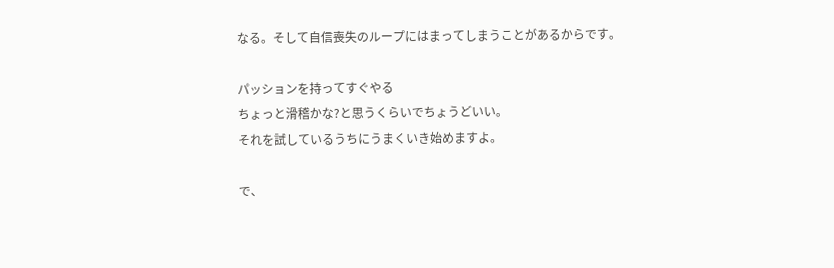なる。そして自信喪失のループにはまってしまうことがあるからです。

パッションを持ってすぐやる
ちょっと滑稽かな?と思うくらいでちょうどいい。
それを試しているうちにうまくいき始めますよ。

で、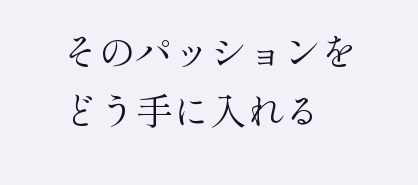そのパッションをどう手に入れる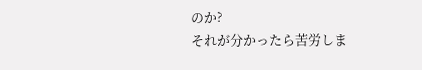のか?
それが分かったら苦労しま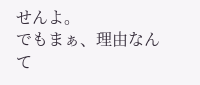せんよ。
でもまぁ、理由なんて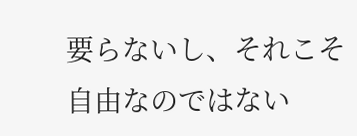要らないし、それこそ自由なのではない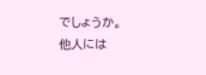でしょうか。
他人には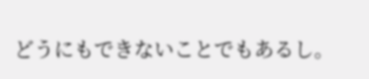どうにもできないことでもあるし。